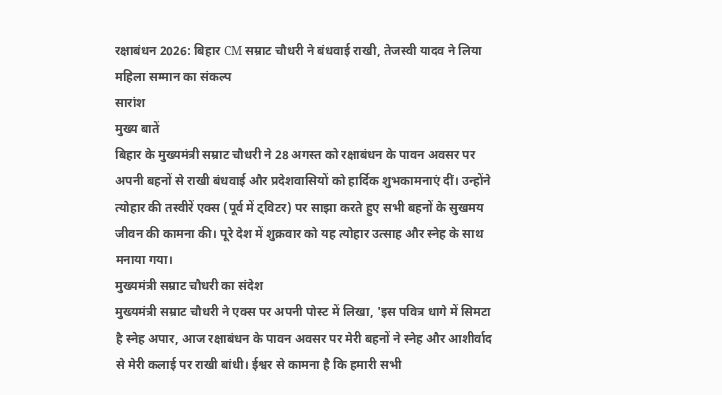रक्षाबंधन 2026: बिहार CM सम्राट चौधरी ने बंधवाई राखी, तेजस्वी यादव ने लिया महिला सम्मान का संकल्प
सारांश
मुख्य बातें
बिहार के मुख्यमंत्री सम्राट चौधरी ने 28 अगस्त को रक्षाबंधन के पावन अवसर पर अपनी बहनों से राखी बंधवाई और प्रदेशवासियों को हार्दिक शुभकामनाएं दीं। उन्होंने त्योहार की तस्वीरें एक्स (पूर्व में ट्विटर) पर साझा करते हुए सभी बहनों के सुखमय जीवन की कामना की। पूरे देश में शुक्रवार को यह त्योहार उत्साह और स्नेह के साथ मनाया गया।
मुख्यमंत्री सम्राट चौधरी का संदेश
मुख्यमंत्री सम्राट चौधरी ने एक्स पर अपनी पोस्ट में लिखा, 'इस पवित्र धागे में सिमटा है स्नेह अपार, आज रक्षाबंधन के पावन अवसर पर मेरी बहनों ने स्नेह और आशीर्वाद से मेरी कलाई पर राखी बांधी। ईश्वर से कामना है कि हमारी सभी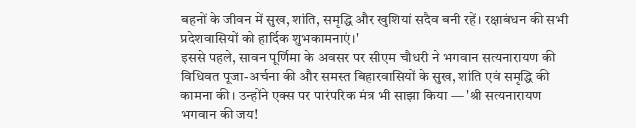बहनों के जीवन में सुख, शांति, समृद्धि और खुशियां सदैव बनी रहें। रक्षाबंधन की सभी प्रदेशवासियों को हार्दिक शुभकामनाएं।'
इससे पहले, सावन पूर्णिमा के अवसर पर सीएम चौधरी ने भगवान सत्यनारायण की विधिवत पूजा-अर्चना की और समस्त बिहारवासियों के सुख, शांति एवं समृद्धि की कामना की। उन्होंने एक्स पर पारंपरिक मंत्र भी साझा किया — 'श्री सत्यनारायण भगवान की जय!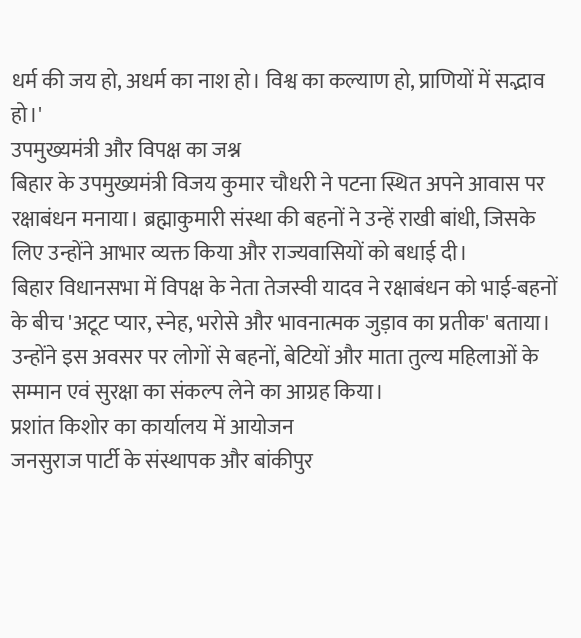धर्म की जय हो, अधर्म का नाश हो। विश्व का कल्याण हो, प्राणियों में सद्भाव हो।'
उपमुख्यमंत्री और विपक्ष का जश्न
बिहार के उपमुख्यमंत्री विजय कुमार चौधरी ने पटना स्थित अपने आवास पर रक्षाबंधन मनाया। ब्रह्माकुमारी संस्था की बहनों ने उन्हें राखी बांधी, जिसके लिए उन्होंने आभार व्यक्त किया और राज्यवासियों को बधाई दी।
बिहार विधानसभा में विपक्ष के नेता तेजस्वी यादव ने रक्षाबंधन को भाई-बहनों के बीच 'अटूट प्यार, स्नेह, भरोसे और भावनात्मक जुड़ाव का प्रतीक' बताया। उन्होंने इस अवसर पर लोगों से बहनों, बेटियों और माता तुल्य महिलाओं के सम्मान एवं सुरक्षा का संकल्प लेने का आग्रह किया।
प्रशांत किशोर का कार्यालय में आयोजन
जनसुराज पार्टी के संस्थापक और बांकीपुर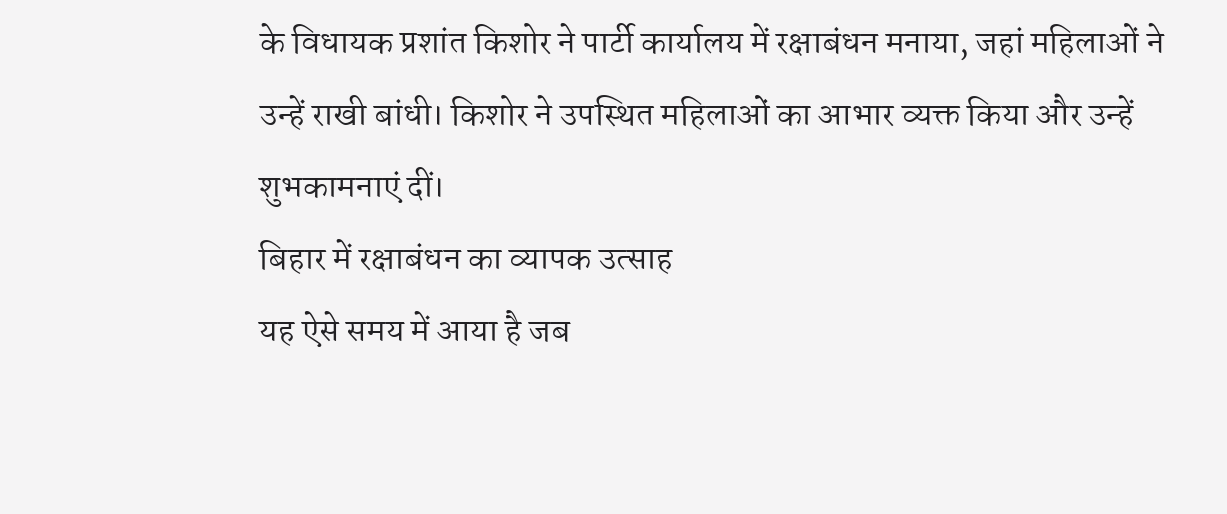के विधायक प्रशांत किशोर ने पार्टी कार्यालय में रक्षाबंधन मनाया, जहां महिलाओं ने उन्हें राखी बांधी। किशोर ने उपस्थित महिलाओं का आभार व्यक्त किया और उन्हें शुभकामनाएं दीं।
बिहार में रक्षाबंधन का व्यापक उत्साह
यह ऐसे समय में आया है जब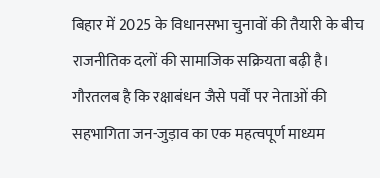बिहार में 2025 के विधानसभा चुनावों की तैयारी के बीच राजनीतिक दलों की सामाजिक सक्रियता बढ़ी है। गौरतलब है कि रक्षाबंधन जैसे पर्वों पर नेताओं की सहभागिता जन-जुड़ाव का एक महत्वपूर्ण माध्यम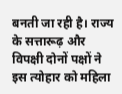बनती जा रही है। राज्य के सत्तारूढ़ और विपक्षी दोनों पक्षों ने इस त्योहार को महिला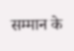सम्मान के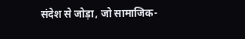संदेश से जोड़ा, जो सामाजिक-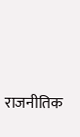राजनीतिक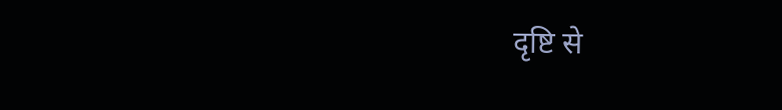दृष्टि से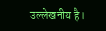उल्लेखनीय है।